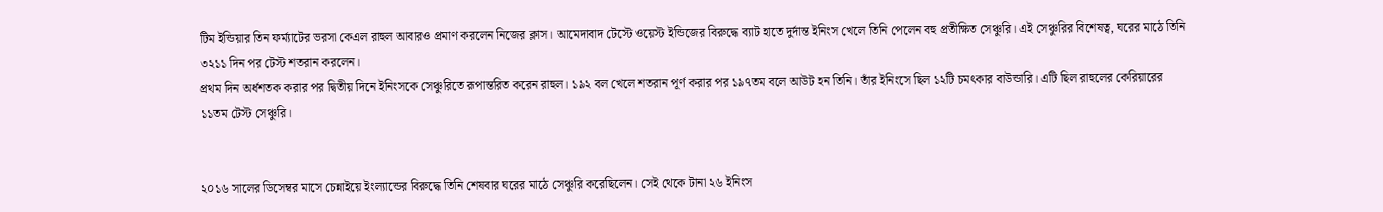টিম ইন্ডিয়ার তিন ফর্ম্যাটের ভরসা কেএল রাহুল আবারও প্রমাণ করলেন নিজের ক্লাস। আমেদাবাদ টেস্টে ওয়েস্ট ইন্ডিজের বিরুদ্ধে ব্যাট হাতে দুর্দান্ত ইনিংস খেলে তিনি পেলেন বহু প্রতীক্ষিত সেঞ্চুরি। এই সেঞ্চুরির বিশেষত্ব, ঘরের মাঠে তিনি ৩২১১ দিন পর টেস্ট শতরান করলেন।
প্রথম দিন অর্ধশতক করার পর দ্বিতীয় দিনে ইনিংসকে সেঞ্চুরিতে রূপান্তরিত করেন রাহুল। ১৯২ বল খেলে শতরান পূর্ণ করার পর ১৯৭তম বলে আউট হন তিনি। তাঁর ইনিংসে ছিল ১২টি চমৎকার বাউন্ডারি। এটি ছিল রাহুলের কেরিয়ারের ১১তম টেস্ট সেঞ্চুরি।


২০১৬ সালের ডিসেম্বর মাসে চেন্নাইয়ে ইংল্যান্ডের বিরুদ্ধে তিনি শেষবার ঘরের মাঠে সেঞ্চুরি করেছিলেন। সেই থেকে টানা ২৬ ইনিংস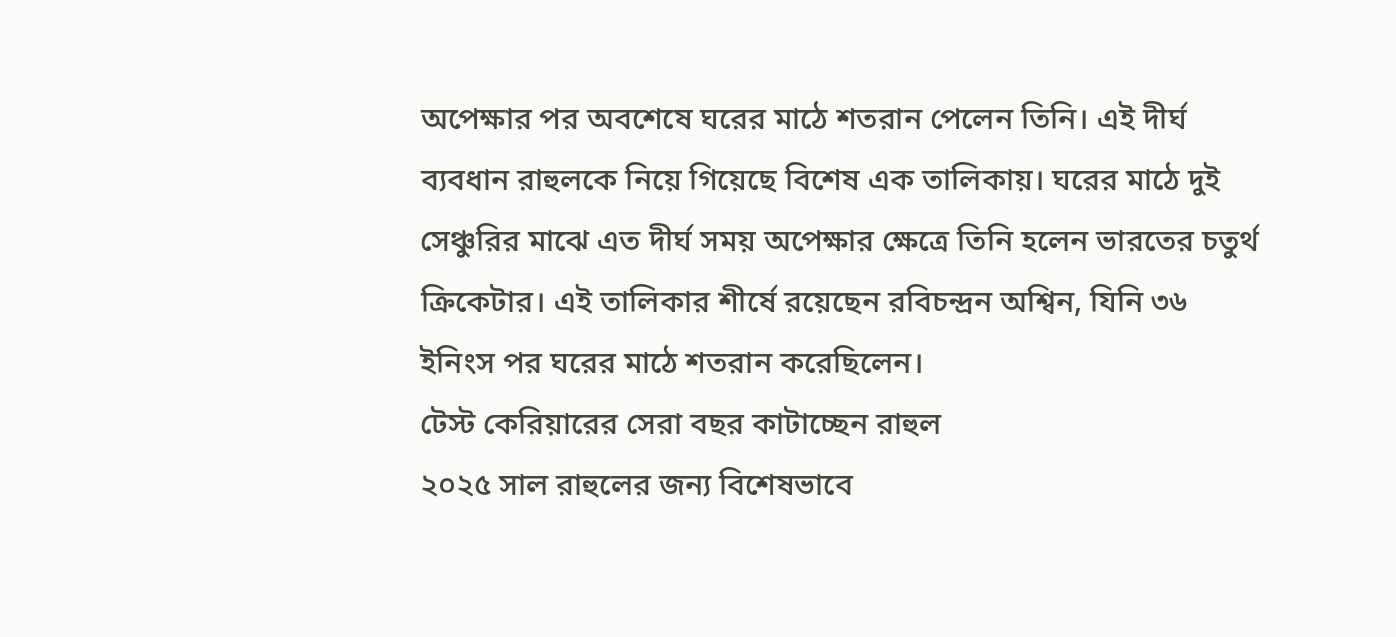অপেক্ষার পর অবশেষে ঘরের মাঠে শতরান পেলেন তিনি। এই দীর্ঘ ব্যবধান রাহুলকে নিয়ে গিয়েছে বিশেষ এক তালিকায়। ঘরের মাঠে দুই সেঞ্চুরির মাঝে এত দীর্ঘ সময় অপেক্ষার ক্ষেত্রে তিনি হলেন ভারতের চতুর্থ ক্রিকেটার। এই তালিকার শীর্ষে রয়েছেন রবিচন্দ্রন অশ্বিন, যিনি ৩৬ ইনিংস পর ঘরের মাঠে শতরান করেছিলেন।
টেস্ট কেরিয়ারের সেরা বছর কাটাচ্ছেন রাহুল
২০২৫ সাল রাহুলের জন্য বিশেষভাবে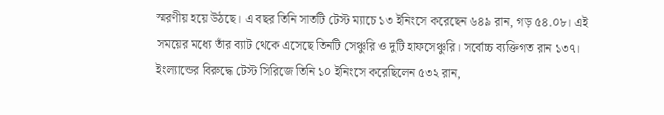স্মরণীয় হয়ে উঠছে। এ বছর তিনি সাতটি টেস্ট ম্যাচে ১৩ ইনিংসে করেছেন ৬৪৯ রান, গড় ৫৪.০৮। এই সময়ের মধ্যে তাঁর ব্যাট থেকে এসেছে তিনটি সেঞ্চুরি ও দুটি হাফসেঞ্চুরি। সর্বোচ্চ ব্যক্তিগত রান ১৩৭। ইংল্যান্ডের বিরুদ্ধে টেস্ট সিরিজে তিনি ১০ ইনিংসে করেছিলেন ৫৩২ রান,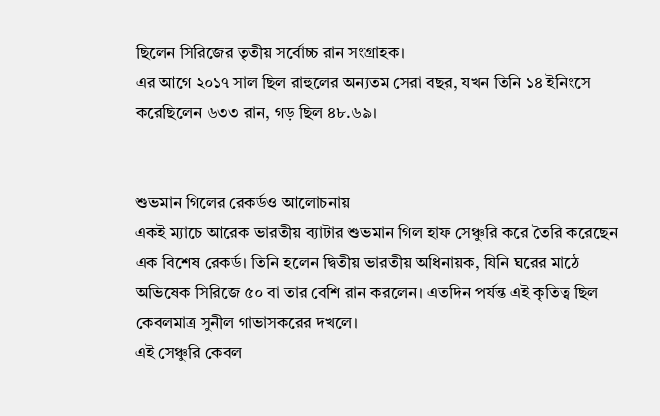ছিলেন সিরিজের তৃতীয় সর্বোচ্চ রান সংগ্রাহক।
এর আগে ২০১৭ সাল ছিল রাহুলের অন্যতম সেরা বছর, যখন তিনি ১৪ ইনিংসে করেছিলেন ৬৩৩ রান, গড় ছিল ৪৮.৬৯।


শুভমান গিলের রেকর্ডও আলোচনায়
একই ম্যাচে আরেক ভারতীয় ব্যাটার শুভমান গিল হাফ সেঞ্চুরি করে তৈরি করেছেন এক বিশেষ রেকর্ড। তিনি হলেন দ্বিতীয় ভারতীয় অধিনায়ক, যিনি ঘরের মাঠে অভিষেক সিরিজে ৫০ বা তার বেশি রান করলেন। এতদিন পর্যন্ত এই কৃতিত্ব ছিল কেবলমাত্র সুনীল গাভাসকরের দখলে।
এই সেঞ্চুরি কেবল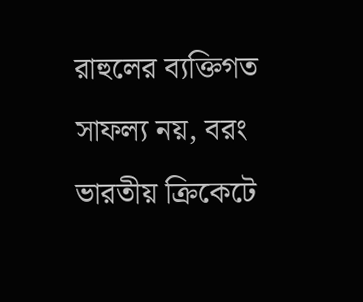রাহুলের ব্যক্তিগত সাফল্য নয়, বরং ভারতীয় ক্রিকেটে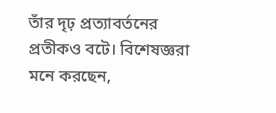তাঁর দৃঢ় প্রত্যাবর্তনের প্রতীকও বটে। বিশেষজ্ঞরা মনে করছেন,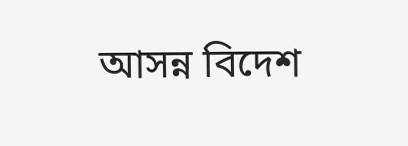আসন্ন বিদেশ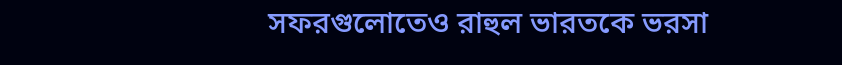সফরগুলোতেও রাহুল ভারতকে ভরসা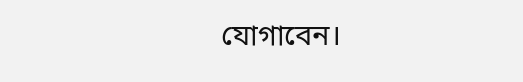যোগাবেন।